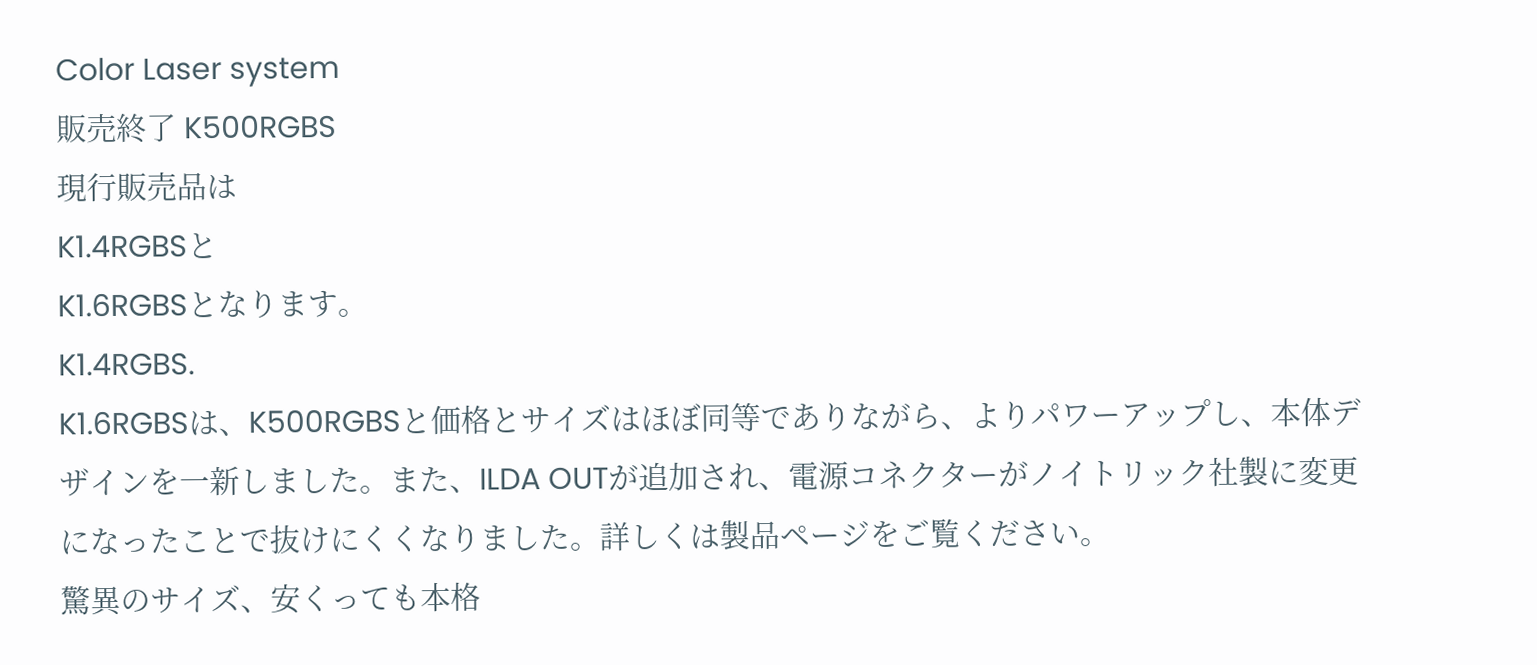Color Laser system
販売終了 K500RGBS
現行販売品は
K1.4RGBSと
K1.6RGBSとなります。
K1.4RGBS.
K1.6RGBSは、K500RGBSと価格とサイズはほぼ同等でありながら、よりパワーアップし、本体デザインを一新しました。また、ILDA OUTが追加され、電源コネクターがノイトリック社製に変更になったことで抜けにくくなりました。詳しくは製品ページをご覧ください。
驚異のサイズ、安くっても本格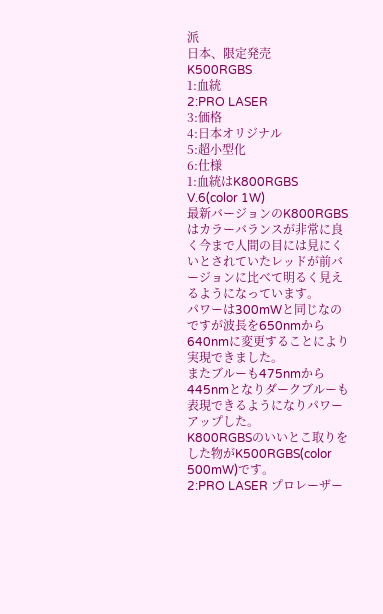派
日本、限定発売
K500RGBS
1:血統
2:PRO LASER
3:価格
4:日本オリジナル
5:超小型化
6:仕様
1:血統はK800RGBS V.6(color 1W)
最新バージョンのK800RGBSはカラーバランスが非常に良く今まで人間の目には見にくいとされていたレッドが前バージョンに比べて明るく見えるようになっています。
パワーは300mWと同じなのですが波長を650nmから640nmに変更することにより実現できました。
またブルーも475nmから445nmとなりダークブルーも表現できるようになりパワーアップした。
K800RGBSのいいとこ取りをした物がK500RGBS(color 500mW)です。
2:PRO LASER プロレーザー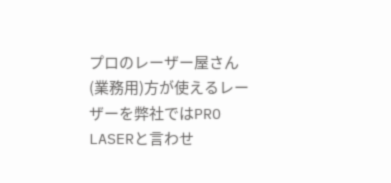プロのレーザー屋さん(業務用)方が使えるレーザーを弊社ではPRO LASERと言わせ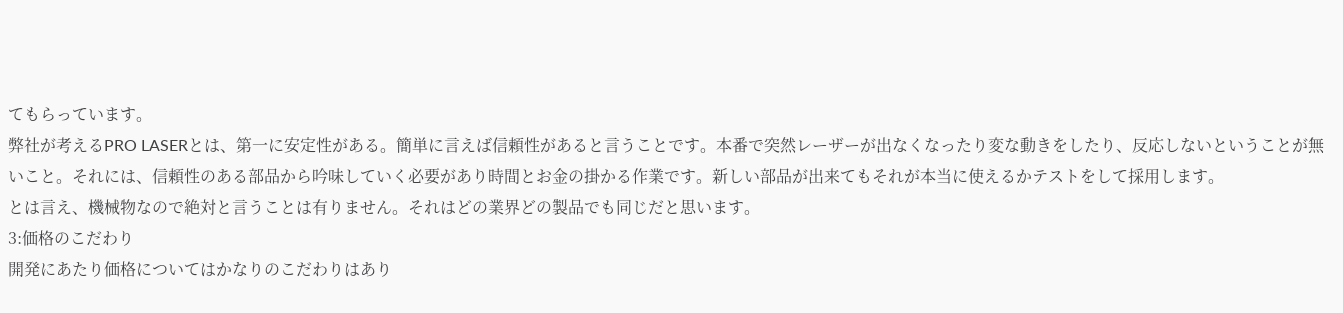てもらっています。
弊社が考えるPRO LASERとは、第一に安定性がある。簡単に言えば信頼性があると言うことです。本番で突然レーザーが出なくなったり変な動きをしたり、反応しないということが無いこと。それには、信頼性のある部品から吟味していく必要があり時間とお金の掛かる作業です。新しい部品が出来てもそれが本当に使えるかテストをして採用します。
とは言え、機械物なので絶対と言うことは有りません。それはどの業界どの製品でも同じだと思います。
3:価格のこだわり
開発にあたり価格についてはかなりのこだわりはあり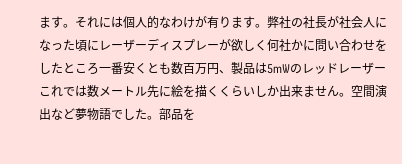ます。それには個人的なわけが有ります。弊社の社長が社会人になった頃にレーザーディスプレーが欲しく何社かに問い合わせをしたところ一番安くとも数百万円、製品は5mWのレッドレーザーこれでは数メートル先に絵を描くくらいしか出来ません。空間演出など夢物語でした。部品を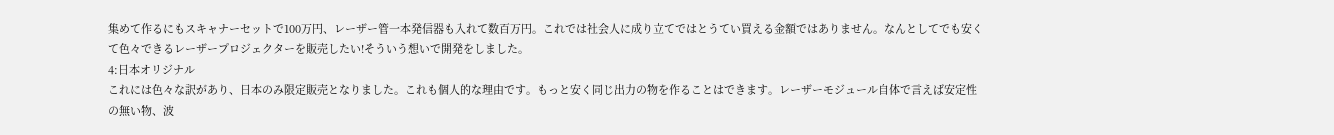集めて作るにもスキャナーセットで100万円、レーザー管一本発信器も入れて数百万円。これでは社会人に成り立てではとうてい買える金額ではありません。なんとしてでも安くて色々できるレーザープロジェクターを販売したい!そういう想いで開発をしました。
4:日本オリジナル
これには色々な訳があり、日本のみ限定販売となりました。これも個人的な理由です。もっと安く同じ出力の物を作ることはできます。レーザーモジュール自体で言えば安定性の無い物、波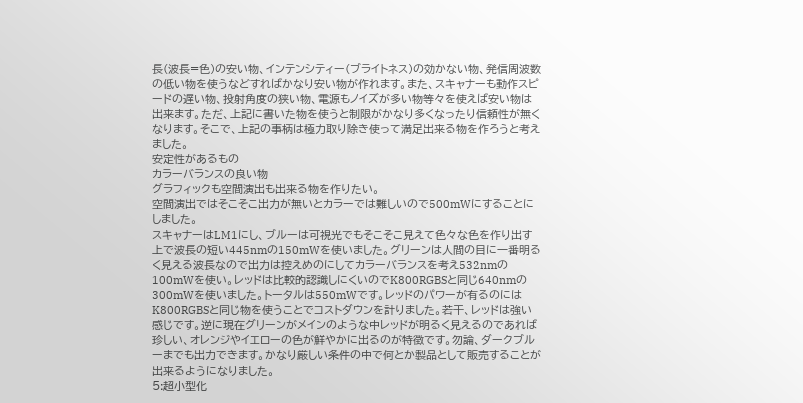長(波長=色)の安い物、インテンシティー(ブライトネス)の効かない物、発信周波数の低い物を使うなどすればかなり安い物が作れます。また、スキャナーも動作スピードの遅い物、投射角度の狭い物、電源もノイズが多い物等々を使えば安い物は出来ます。ただ、上記に書いた物を使うと制限がかなり多くなったり信頼性が無くなります。そこで、上記の事柄は極力取り除き使って満足出来る物を作ろうと考えました。
安定性があるもの
カラーバランスの良い物
グラフィックも空間演出も出来る物を作りたい。
空間演出ではそこそこ出力が無いとカラーでは難しいので500mWにすることにしました。
スキャナーはLM1にし、ブルーは可視光でもそこそこ見えて色々な色を作り出す上で波長の短い445nmの150mWを使いました。グリーンは人間の目に一番明るく見える波長なので出力は控えめのにしてカラーバランスを考え532nmの100mWを使い。レッドは比較的認識しにくいのでK800RGBSと同じ640nmの300mWを使いました。トータルは550mWです。レッドのパワーが有るのにはK800RGBSと同じ物を使うことでコストダウンを計りました。若干、レッドは強い感じです。逆に現在グリーンがメインのような中レッドが明るく見えるのであれば珍しい、オレンジやイエローの色が鮮やかに出るのが特徴です。勿論、ダークブルーまでも出力できます。かなり厳しい条件の中で何とか製品として販売することが出来るようになりました。
5:超小型化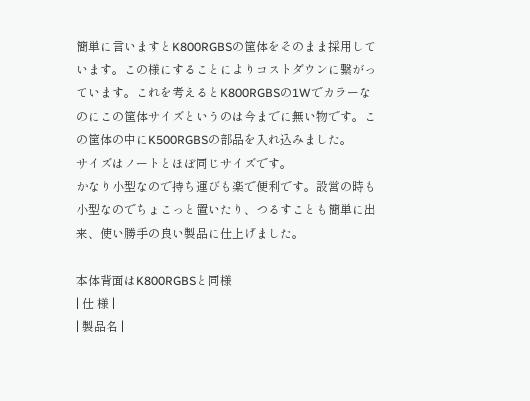簡単に言いますとK800RGBSの筐体をそのまま採用しています。この様にすることによりコストダウンに繋がっています。これを考えるとK800RGBSの1Wでカラーなのにこの筐体サイズというのは今までに無い物です。この筐体の中にK500RGBSの部品を入れ込みました。
サイズはノートとほぼ同じサイズです。
かなり小型なので持ち運びも楽で便利です。設営の時も小型なのでちょこっと置いたり、つるすことも簡単に出来、使い勝手の良い製品に仕上げました。

本体背面はK800RGBSと同様
| 仕 様 |
| 製品名 |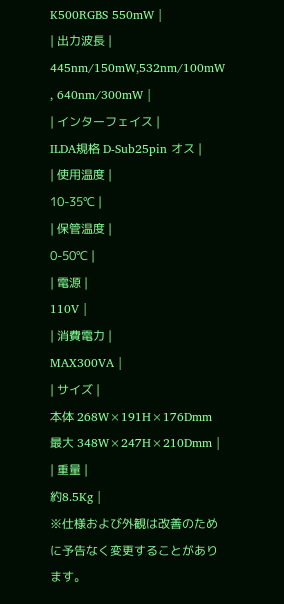K500RGBS 550mW |
| 出力波長 |
445nm/150mW,532nm/100mW , 640nm/300mW |
| インターフェイス |
ILDA規格 D-Sub25pin オス |
| 使用温度 |
10-35℃ |
| 保管温度 |
0-50℃ |
| 電源 |
110V |
| 消費電力 |
MAX300VA |
| サイズ |
本体 268W×191H×176Dmm
最大 348W×247H×210Dmm |
| 重量 |
約8.5Kg |
※仕様および外観は改善のために予告なく変更することがあります。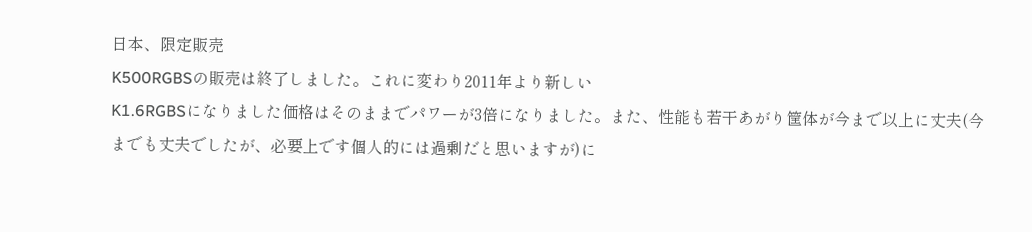日本、限定販売
K500RGBSの販売は終了しました。これに変わり2011年より新しい
K1.6RGBSになりました価格はそのままでパワーが3倍になりました。また、性能も若干あがり筐体が今まで以上に丈夫(今までも丈夫でしたが、必要上です個人的には過剰だと思いますが)に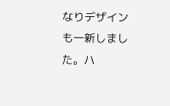なりデザインも一新しました。ハ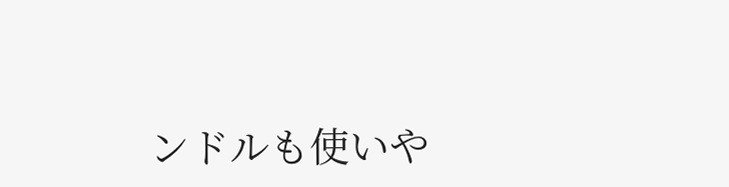ンドルも使いや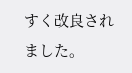すく改良されました。